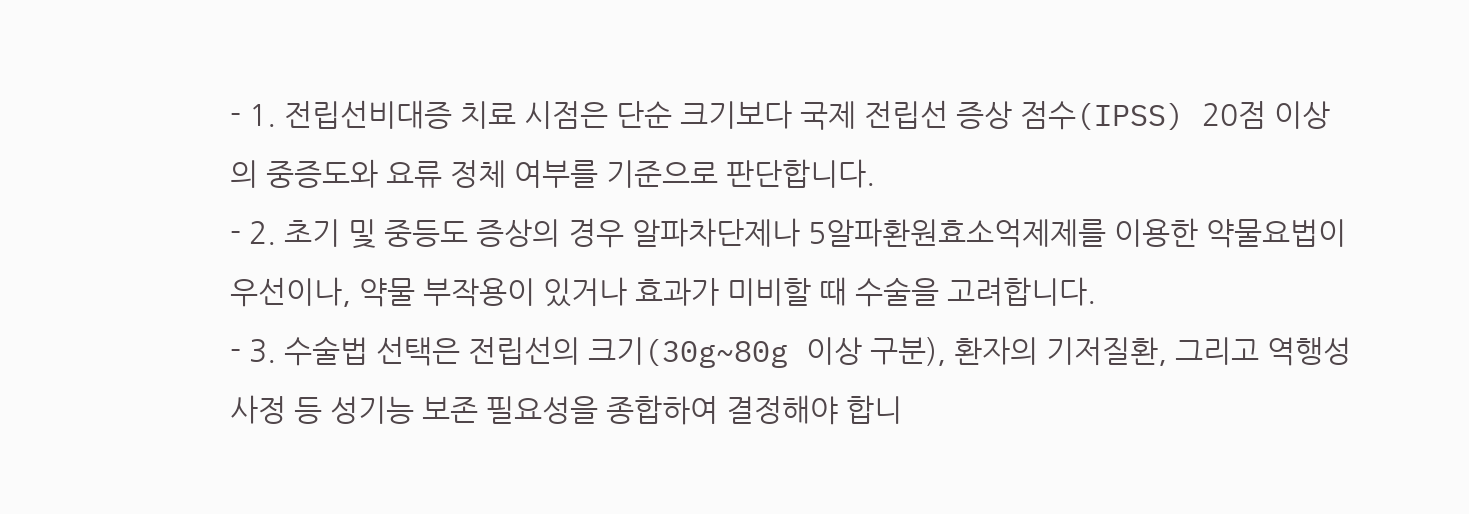- 1. 전립선비대증 치료 시점은 단순 크기보다 국제 전립선 증상 점수(IPSS) 20점 이상의 중증도와 요류 정체 여부를 기준으로 판단합니다.
- 2. 초기 및 중등도 증상의 경우 알파차단제나 5알파환원효소억제제를 이용한 약물요법이 우선이나, 약물 부작용이 있거나 효과가 미비할 때 수술을 고려합니다.
- 3. 수술법 선택은 전립선의 크기(30g~80g 이상 구분), 환자의 기저질환, 그리고 역행성 사정 등 성기능 보존 필요성을 종합하여 결정해야 합니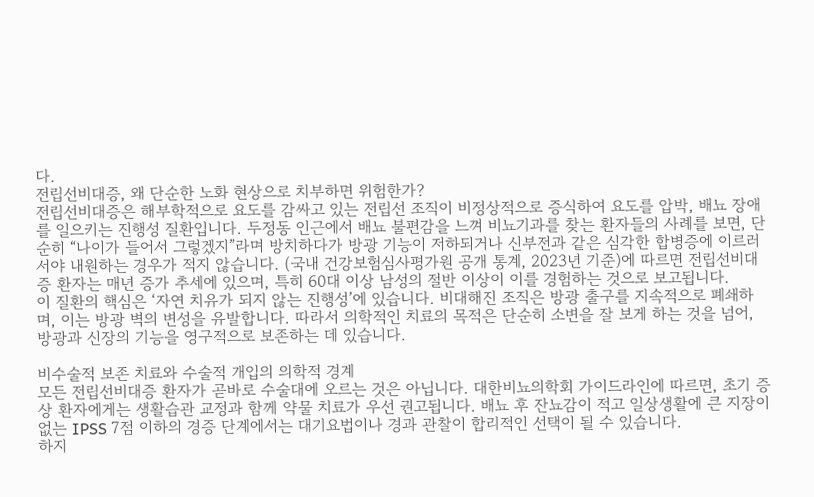다.
전립선비대증, 왜 단순한 노화 현상으로 치부하면 위험한가?
전립선비대증은 해부학적으로 요도를 감싸고 있는 전립선 조직이 비정상적으로 증식하여 요도를 압박, 배뇨 장애를 일으키는 진행성 질환입니다. 두정동 인근에서 배뇨 불편감을 느껴 비뇨기과를 찾는 환자들의 사례를 보면, 단순히 “나이가 들어서 그렇겠지”라며 방치하다가 방광 기능이 저하되거나 신부전과 같은 심각한 합병증에 이르러서야 내원하는 경우가 적지 않습니다. (국내 건강보험심사평가원 공개 통계, 2023년 기준)에 따르면 전립선비대증 환자는 매년 증가 추세에 있으며, 특히 60대 이상 남성의 절반 이상이 이를 경험하는 것으로 보고됩니다.
이 질환의 핵심은 ‘자연 치유가 되지 않는 진행성’에 있습니다. 비대해진 조직은 방광 출구를 지속적으로 폐쇄하며, 이는 방광 벽의 변성을 유발합니다. 따라서 의학적인 치료의 목적은 단순히 소변을 잘 보게 하는 것을 넘어, 방광과 신장의 기능을 영구적으로 보존하는 데 있습니다.

비수술적 보존 치료와 수술적 개입의 의학적 경계
모든 전립선비대증 환자가 곧바로 수술대에 오르는 것은 아닙니다. 대한비뇨의학회 가이드라인에 따르면, 초기 증상 환자에게는 생활습관 교정과 함께 약물 치료가 우선 권고됩니다. 배뇨 후 잔뇨감이 적고 일상생활에 큰 지장이 없는 IPSS 7점 이하의 경증 단계에서는 대기요법이나 경과 관찰이 합리적인 선택이 될 수 있습니다.
하지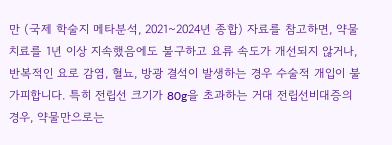만 (국제 학술지 메타분석, 2021~2024년 종합) 자료를 참고하면, 약물 치료를 1년 이상 지속했음에도 불구하고 요류 속도가 개선되지 않거나, 반복적인 요로 감염, 혈뇨, 방광 결석이 발생하는 경우 수술적 개입이 불가피합니다. 특히 전립선 크기가 80g을 초과하는 거대 전립선비대증의 경우, 약물만으로는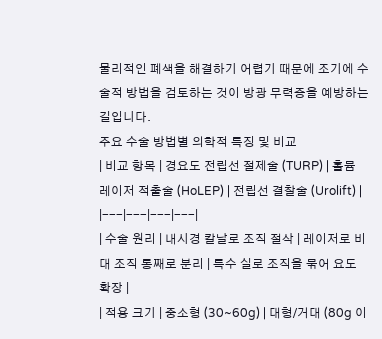물리적인 폐색을 해결하기 어렵기 때문에 조기에 수술적 방법을 검토하는 것이 방광 무력증을 예방하는 길입니다.
주요 수술 방법별 의학적 특징 및 비교
| 비교 항목 | 경요도 전립선 절제술 (TURP) | 홀뮴 레이저 적출술 (HoLEP) | 전립선 결찰술 (Urolift) |
|---|---|---|---|
| 수술 원리 | 내시경 칼날로 조직 절삭 | 레이저로 비대 조직 통째로 분리 | 특수 실로 조직을 묶어 요도 확장 |
| 적용 크기 | 중소형 (30~60g) | 대형/거대 (80g 이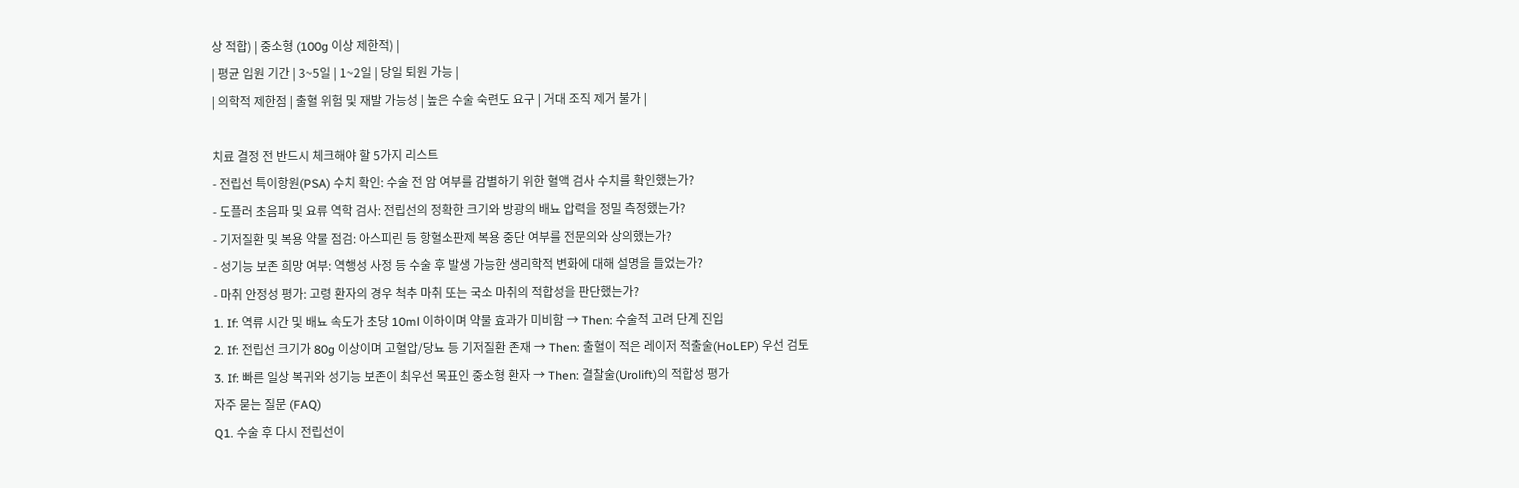상 적합) | 중소형 (100g 이상 제한적) |
| 평균 입원 기간 | 3~5일 | 1~2일 | 당일 퇴원 가능 |
| 의학적 제한점 | 출혈 위험 및 재발 가능성 | 높은 수술 숙련도 요구 | 거대 조직 제거 불가 |

치료 결정 전 반드시 체크해야 할 5가지 리스트
- 전립선 특이항원(PSA) 수치 확인: 수술 전 암 여부를 감별하기 위한 혈액 검사 수치를 확인했는가?
- 도플러 초음파 및 요류 역학 검사: 전립선의 정확한 크기와 방광의 배뇨 압력을 정밀 측정했는가?
- 기저질환 및 복용 약물 점검: 아스피린 등 항혈소판제 복용 중단 여부를 전문의와 상의했는가?
- 성기능 보존 희망 여부: 역행성 사정 등 수술 후 발생 가능한 생리학적 변화에 대해 설명을 들었는가?
- 마취 안정성 평가: 고령 환자의 경우 척추 마취 또는 국소 마취의 적합성을 판단했는가?
1. If: 역류 시간 및 배뇨 속도가 초당 10ml 이하이며 약물 효과가 미비함 → Then: 수술적 고려 단계 진입
2. If: 전립선 크기가 80g 이상이며 고혈압/당뇨 등 기저질환 존재 → Then: 출혈이 적은 레이저 적출술(HoLEP) 우선 검토
3. If: 빠른 일상 복귀와 성기능 보존이 최우선 목표인 중소형 환자 → Then: 결찰술(Urolift)의 적합성 평가
자주 묻는 질문 (FAQ)
Q1. 수술 후 다시 전립선이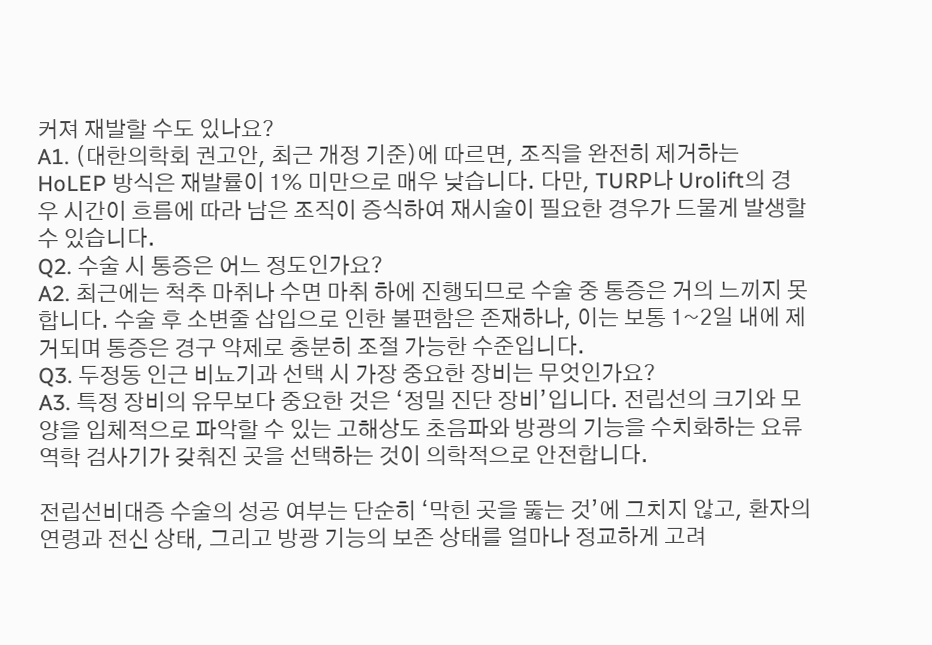커져 재발할 수도 있나요?
A1. (대한의학회 권고안, 최근 개정 기준)에 따르면, 조직을 완전히 제거하는 HoLEP 방식은 재발률이 1% 미만으로 매우 낮습니다. 다만, TURP나 Urolift의 경우 시간이 흐름에 따라 남은 조직이 증식하여 재시술이 필요한 경우가 드물게 발생할 수 있습니다.
Q2. 수술 시 통증은 어느 정도인가요?
A2. 최근에는 척추 마취나 수면 마취 하에 진행되므로 수술 중 통증은 거의 느끼지 못합니다. 수술 후 소변줄 삽입으로 인한 불편함은 존재하나, 이는 보통 1~2일 내에 제거되며 통증은 경구 약제로 충분히 조절 가능한 수준입니다.
Q3. 두정동 인근 비뇨기과 선택 시 가장 중요한 장비는 무엇인가요?
A3. 특정 장비의 유무보다 중요한 것은 ‘정밀 진단 장비’입니다. 전립선의 크기와 모양을 입체적으로 파악할 수 있는 고해상도 초음파와 방광의 기능을 수치화하는 요류 역학 검사기가 갖춰진 곳을 선택하는 것이 의학적으로 안전합니다.

전립선비대증 수술의 성공 여부는 단순히 ‘막힌 곳을 뚫는 것’에 그치지 않고, 환자의 연령과 전신 상태, 그리고 방광 기능의 보존 상태를 얼마나 정교하게 고려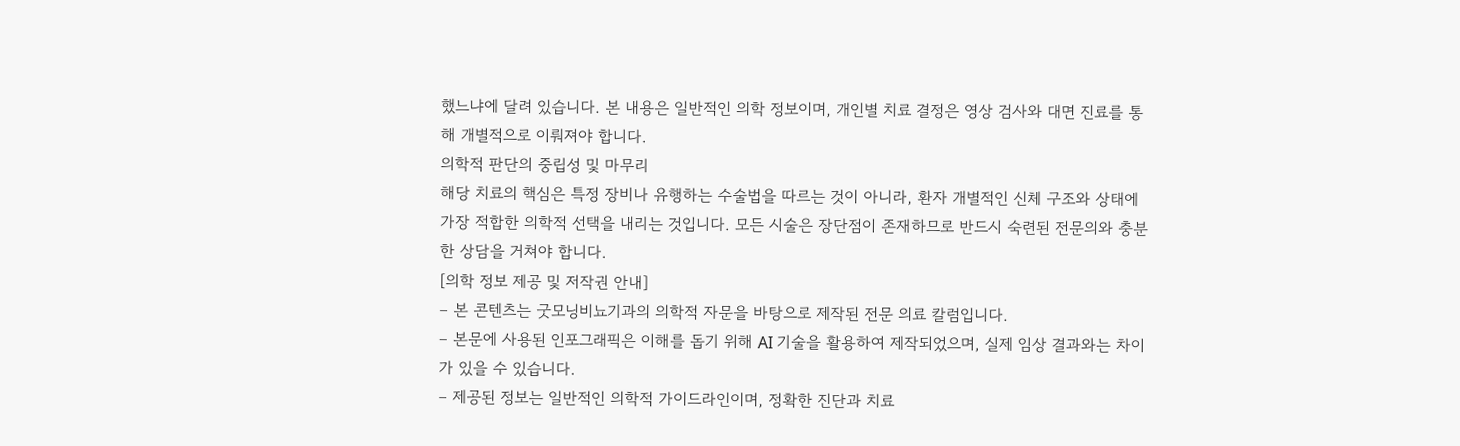했느냐에 달려 있습니다. 본 내용은 일반적인 의학 정보이며, 개인별 치료 결정은 영상 검사와 대면 진료를 통해 개별적으로 이뤄져야 합니다.
의학적 판단의 중립성 및 마무리
해당 치료의 핵심은 특정 장비나 유행하는 수술법을 따르는 것이 아니라, 환자 개별적인 신체 구조와 상태에 가장 적합한 의학적 선택을 내리는 것입니다. 모든 시술은 장단점이 존재하므로 반드시 숙련된 전문의와 충분한 상담을 거쳐야 합니다.
[의학 정보 제공 및 저작권 안내]
– 본 콘텐츠는 굿모닝비뇨기과의 의학적 자문을 바탕으로 제작된 전문 의료 칼럼입니다.
– 본문에 사용된 인포그래픽은 이해를 돕기 위해 AI 기술을 활용하여 제작되었으며, 실제 임상 결과와는 차이가 있을 수 있습니다.
– 제공된 정보는 일반적인 의학적 가이드라인이며, 정확한 진단과 치료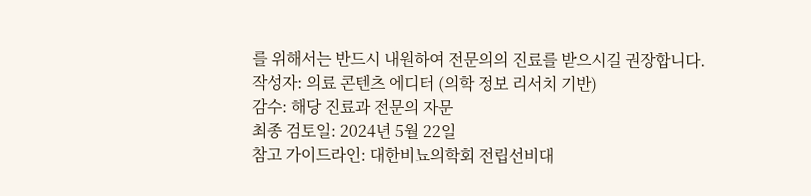를 위해서는 반드시 내원하여 전문의의 진료를 받으시길 권장합니다.
작성자: 의료 콘텐츠 에디터 (의학 정보 리서치 기반)
감수: 해당 진료과 전문의 자문
최종 검토일: 2024년 5월 22일
참고 가이드라인: 대한비뇨의학회 전립선비대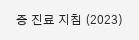증 진료 지침 (2023)